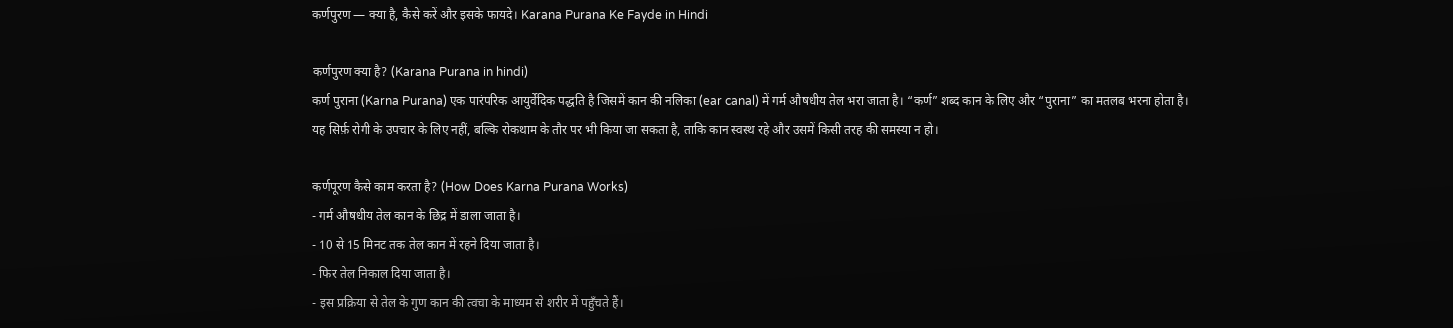कर्णपुरण — क्या है, कैसे करें और इसके फायदे। Karana Purana Ke Fayde in Hindi

कर्णपुरण क्या है? (Karana Purana in hindi)
कर्ण पुराना (Karna Purana) एक पारंपरिक आयुर्वेदिक पद्धति है जिसमें कान की नलिका (ear canal) में गर्म औषधीय तेल भरा जाता है। “कर्ण” शब्द कान के लिए और “पुराना” का मतलब भरना होता है।
यह सिर्फ़ रोगी के उपचार के लिए नहीं, बल्कि रोकथाम के तौर पर भी किया जा सकता है, ताकि कान स्वस्थ रहे और उसमें किसी तरह की समस्या न हो।

कर्णपूरण कैसे काम करता है? (How Does Karna Purana Works)
- गर्म औषधीय तेल कान के छिद्र में डाला जाता है।
- 10 से 15 मिनट तक तेल कान में रहने दिया जाता है।
- फिर तेल निकाल दिया जाता है।
- इस प्रक्रिया से तेल के गुण कान की त्वचा के माध्यम से शरीर में पहुँचते हैं।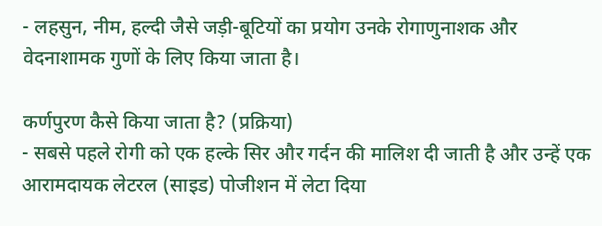- लहसुन, नीम, हल्दी जैसे जड़ी-बूटियों का प्रयोग उनके रोगाणुनाशक और वेदनाशामक गुणों के लिए किया जाता है।

कर्णपुरण कैसे किया जाता है? (प्रक्रिया)
- सबसे पहले रोगी को एक हल्के सिर और गर्दन की मालिश दी जाती है और उन्हें एक आरामदायक लेटरल (साइड) पोजीशन में लेटा दिया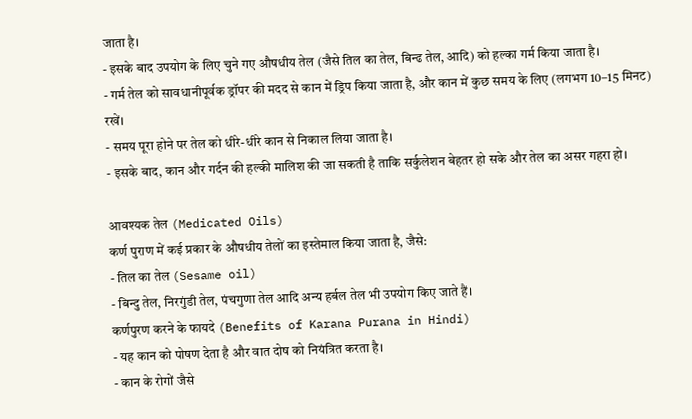जाता है।
- इसके बाद उपयोग के लिए चुने गए औषधीय तेल (जैसे तिल का तेल, बिन्ढ तेल, आदि) को हल्का गर्म किया जाता है।
- गर्म तेल को सावधानीपूर्वक ड्रॉपर की मदद से कान में ड्रिप किया जाता है, और कान में कुछ समय के लिए (लगभग 10–15 मिनट) रखें।
- समय पूरा होने पर तेल को धीरे-धीरे कान से निकाल लिया जाता है।
- इसके बाद, कान और गर्दन की हल्की मालिश की जा सकती है ताकि सर्कुलेशन बेहतर हो सके और तेल का असर गहरा हो।

आवश्यक तेल (Medicated Oils)
कर्ण पुराण में कई प्रकार के औषधीय तेलों का इस्तेमाल किया जाता है, जैसे:
- तिल का तेल (Sesame oil)
- बिन्दु तेल, निरगुंडी तेल, पंचगुणा तेल आदि अन्य हर्बल तेल भी उपयोग किए जाते हैं।
कर्णपुरण करने के फायदे (Benefits of Karana Purana in Hindi)
- यह कान को पोषण देता है और वात दोष को नियंत्रित करता है।
- कान के रोगों जैसे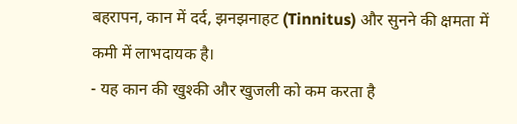बहरापन, कान में दर्द, झनझनाहट (Tinnitus) और सुनने की क्षमता में कमी में लाभदायक है।
- यह कान की खुश्की और खुजली को कम करता है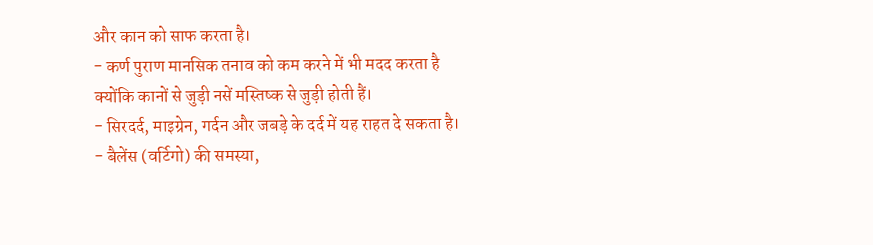और कान को साफ करता है।
- कर्ण पुराण मानसिक तनाव को कम करने में भी मदद करता है क्योंकि कानों से जुड़ी नसें मस्तिष्क से जुड़ी होती हैं।
- सिरदर्द, माइग्रेन, गर्दन और जबड़े के दर्द में यह राहत दे सकता है।
- बैलेंस (वर्टिगो) की समस्या,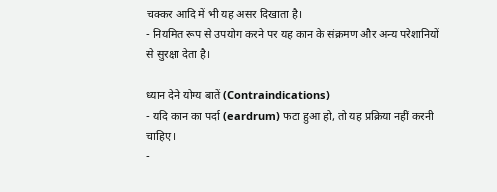चक्कर आदि में भी यह असर दिखाता है।
- नियमित रूप से उपयोग करने पर यह कान के संक्रमण और अन्य परेशानियों से सुरक्षा देता है।

ध्यान देने योग्य बातें (Contraindications)
- यदि कान का पर्दा (eardrum) फटा हुआ हो, तो यह प्रक्रिया नहीं करनी चाहिए।
-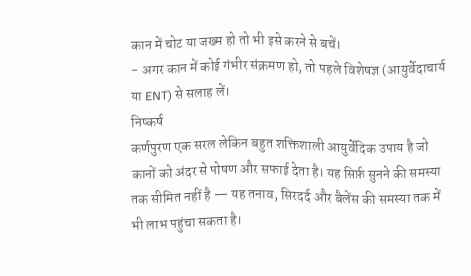कान में चोट या जख्म हो तो भी इसे करने से बचें।
- अगर कान में कोई गंभीर संक्रमण हो, तो पहले विशेषज्ञ (आयुर्वेदाचार्य या ENT) से सलाह लें।
निष्कर्ष
कर्णपुरण एक सरल लेकिन बहुत शक्तिशाली आयुर्वेदिक उपाय है जो कानों को अंदर से पोषण और सफाई देता है। यह सिर्फ़ सुनने की समस्या तक सीमित नहीं है — यह तनाव, सिरदर्द और बैलेंस की समस्या तक में भी लाभ पहुंचा सकता है।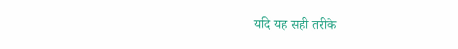यदि यह सही तरीके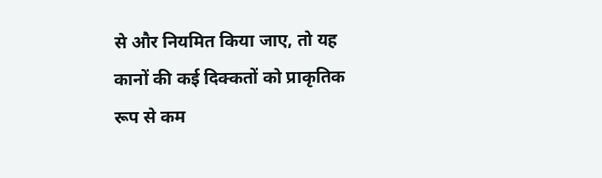से और नियमित किया जाए, तो यह कानों की कई दिक्कतों को प्राकृतिक रूप से कम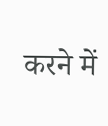करने में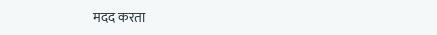मदद करता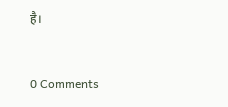है।


0 Comments